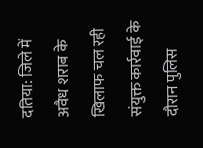दतिया: जिले में अवैध शराब के खिलाफ चल रही संयुक्त कार्रवाई के दौरान पुलिस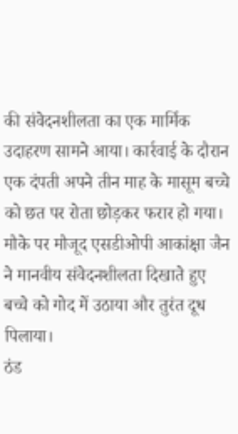की संवेदनशीलता का एक मार्मिक उदाहरण सामने आया। कार्रवाई के दौरान एक दंपती अपने तीन माह के मासूम बच्चे को छत पर रोता छोड़कर फरार हो गया। मौके पर मौजूद एसडीओपी आकांक्षा जैन ने मानवीय संवेदनशीलता दिखाते हुए बच्चे को गोद में उठाया और तुरंत दूध पिलाया।
ठंड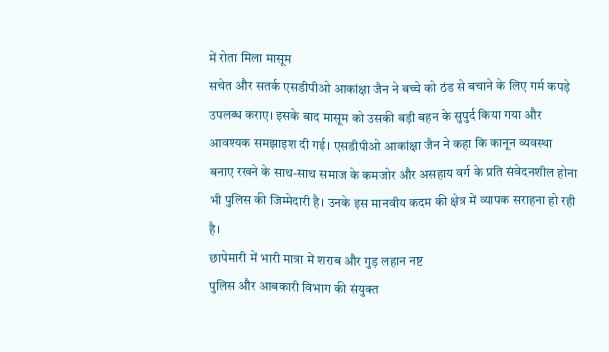में रोता मिला मासूम
सचेत और सतर्क एसडीपीओ आकांक्षा जैन ने बच्चे को ठंड से बचाने के लिए गर्म कपड़े उपलब्ध कराए। इसके बाद मासूम को उसकी बड़ी बहन के सुपुर्द किया गया और आवश्यक समझाइश दी गई। एसडीपीओ आकांक्षा जैन ने कहा कि कानून व्यवस्था बनाए रखने के साथ-साथ समाज के कमजोर और असहाय वर्ग के प्रति संवेदनशील होना भी पुलिस की जिम्मेदारी है। उनके इस मानवीय कदम की क्षेत्र में व्यापक सराहना हो रही है।
छापेमारी में भारी मात्रा में शराब और गुड़ लहान नष्ट
पुलिस और आबकारी विभाग की संयुक्त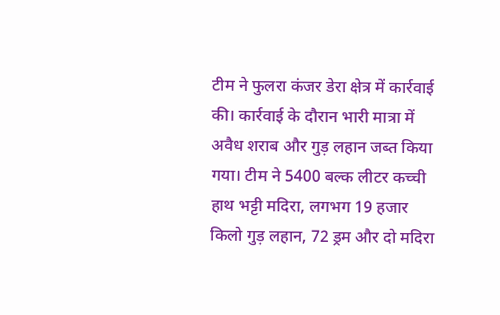टीम ने फुलरा कंजर डेरा क्षेत्र में कार्रवाई की। कार्रवाई के दौरान भारी मात्रा में अवैध शराब और गुड़ लहान जब्त किया गया। टीम ने 5400 बल्क लीटर कच्ची हाथ भट्टी मदिरा, लगभग 19 हजार किलो गुड़ लहान, 72 ड्रम और दो मदिरा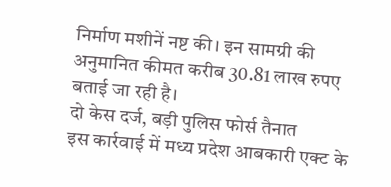निर्माण मशीनें नष्ट की। इन सामग्री की अनुमानित कीमत करीब 30.81 लाख रुपए बताई जा रही है।
दो केस दर्ज, बड़ी पुलिस फोर्स तैनात
इस कार्रवाई में मध्य प्रदेश आबकारी एक्ट के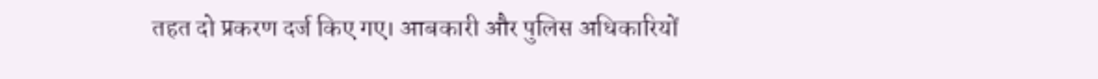तहत दो प्रकरण दर्ज किए गए। आबकारी और पुलिस अधिकारियों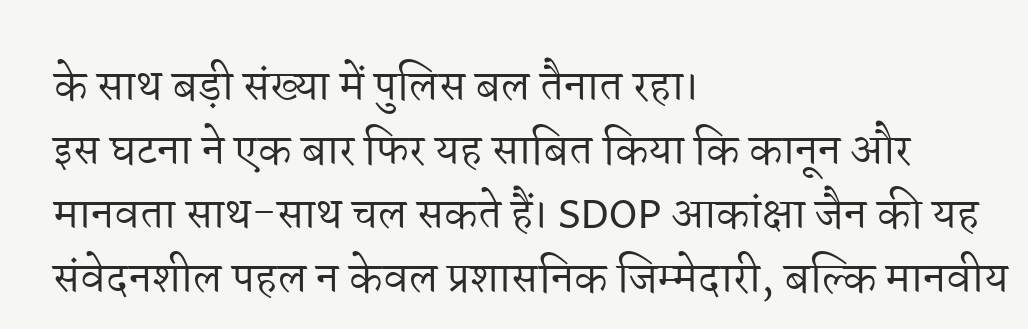के साथ बड़ी संख्या में पुलिस बल तैनात रहा।
इस घटना ने एक बार फिर यह साबित किया कि कानून और मानवता साथ-साथ चल सकते हैं। SDOP आकांक्षा जैन की यह संवेदनशील पहल न केवल प्रशासनिक जिम्मेदारी, बल्कि मानवीय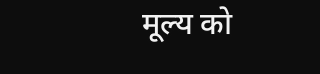मूल्य को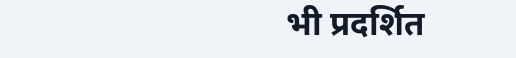भी प्रदर्शित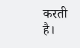करती है।